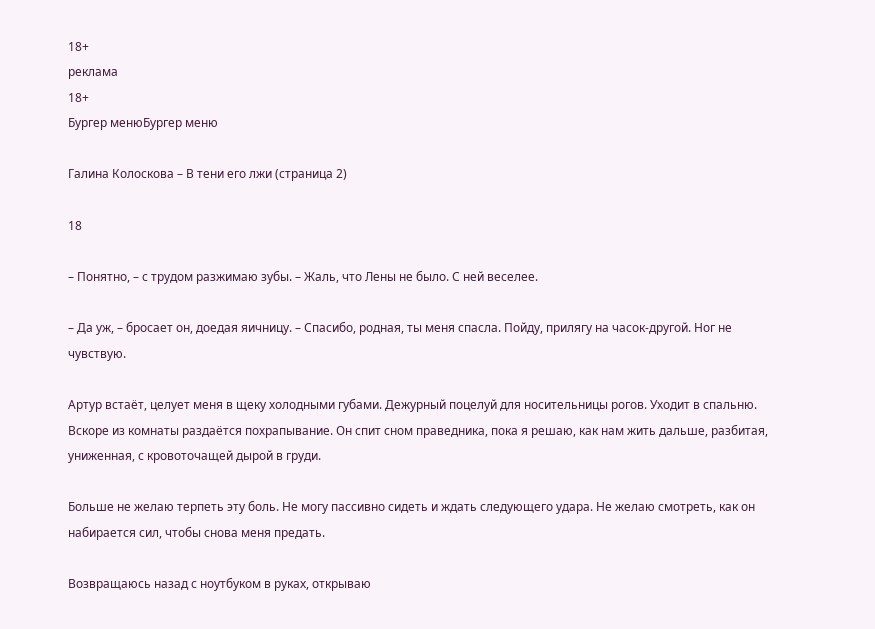18+
реклама
18+
Бургер менюБургер меню

Галина Колоскова – В тени его лжи (страница 2)

18

– Понятно, – с трудом разжимаю зубы. – Жаль, что Лены не было. С ней веселее.

– Да уж, – бросает он, доедая яичницу. – Спасибо, родная, ты меня спасла. Пойду, прилягу на часок-другой. Ног не чувствую.

Артур встаёт, целует меня в щеку холодными губами. Дежурный поцелуй для носительницы рогов. Уходит в спальню. Вскоре из комнаты раздаётся похрапывание. Он спит сном праведника, пока я решаю, как нам жить дальше, разбитая, униженная, с кровоточащей дырой в груди.

Больше не желаю терпеть эту боль. Не могу пассивно сидеть и ждать следующего удара. Не желаю смотреть, как он набирается сил, чтобы снова меня предать.

Возвращаюсь назад с ноутбуком в руках, открываю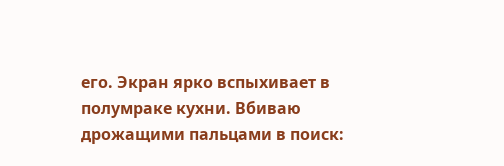его. Экран ярко вспыхивает в полумраке кухни. Вбиваю дрожащими пальцами в поиск: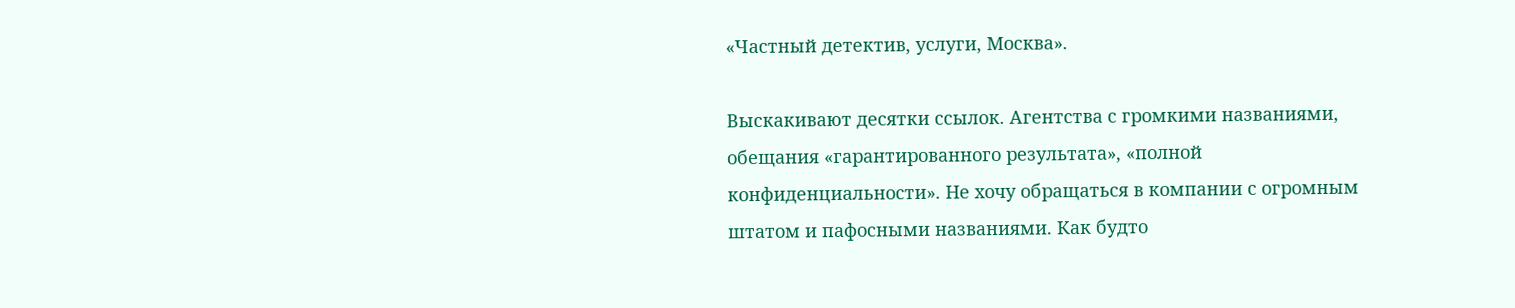«Частный детектив, услуги, Москва».

Выскакивают десятки ссылок. Агентства с громкими названиями, обещания «гарантированного результата», «полной конфиденциальности». Не хочу обращаться в компании с огромным штатом и пафосными названиями. Как будто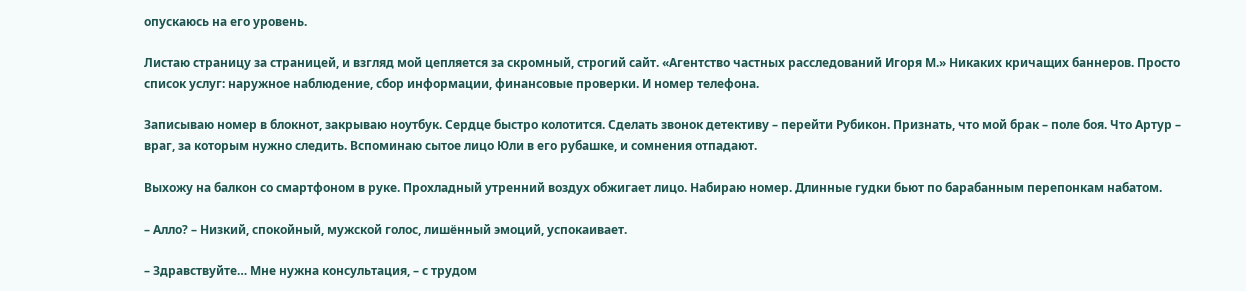опускаюсь на его уровень.

Листаю страницу за страницей, и взгляд мой цепляется за скромный, строгий сайт. «Агентство частных расследований Игоря М.» Никаких кричащих баннеров. Просто список услуг: наружное наблюдение, сбор информации, финансовые проверки. И номер телефона.

Записываю номер в блокнот, закрываю ноутбук. Сердце быстро колотится. Сделать звонок детективу – перейти Рубикон. Признать, что мой брак – поле боя. Что Артур – враг, за которым нужно следить. Вспоминаю сытое лицо Юли в его рубашке, и сомнения отпадают.

Выхожу на балкон со смартфоном в руке. Прохладный утренний воздух обжигает лицо. Набираю номер. Длинные гудки бьют по барабанным перепонкам набатом.

– Алло? – Низкий, спокойный, мужской голос, лишённый эмоций, успокаивает.

– Здравствуйте… Мне нужна консультация, – с трудом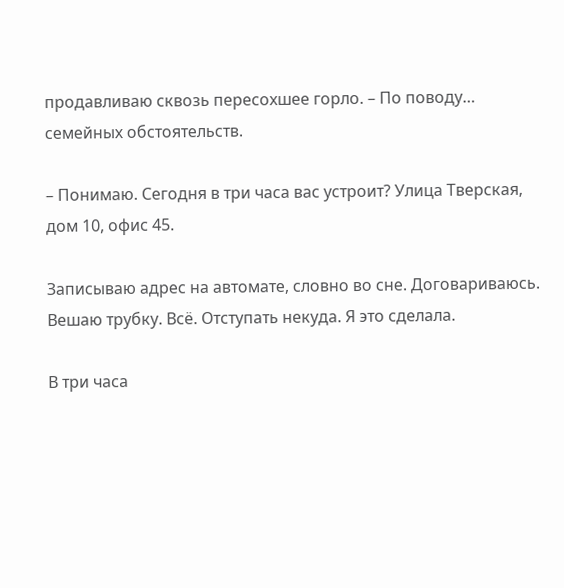продавливаю сквозь пересохшее горло. – По поводу… семейных обстоятельств.

– Понимаю. Сегодня в три часа вас устроит? Улица Тверская, дом 10, офис 45.

Записываю адрес на автомате, словно во сне. Договариваюсь. Вешаю трубку. Всё. Отступать некуда. Я это сделала.

В три часа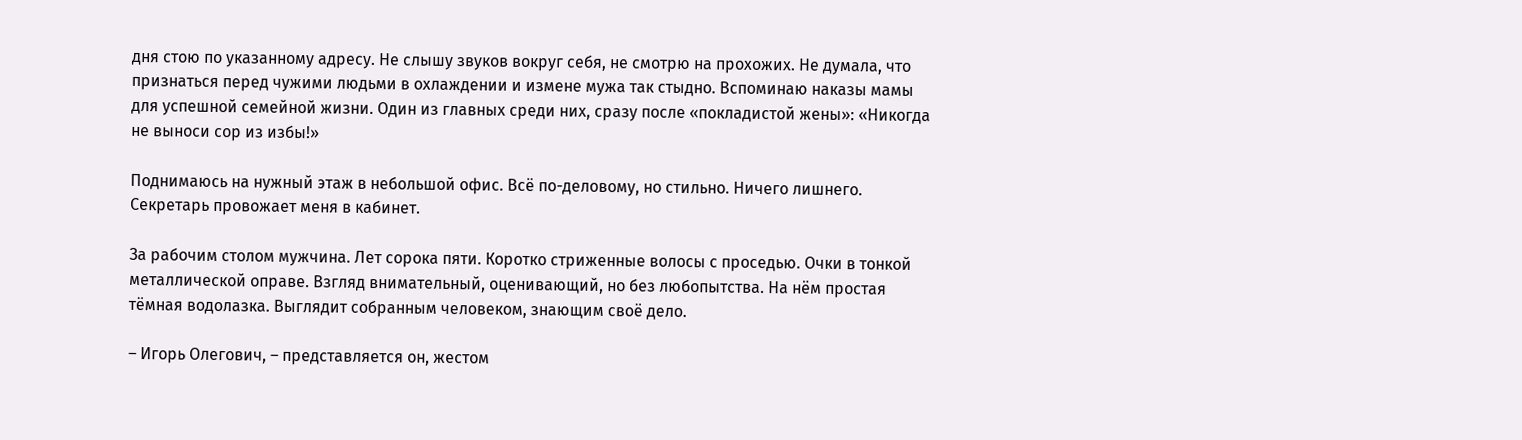дня стою по указанному адресу. Не слышу звуков вокруг себя, не смотрю на прохожих. Не думала, что признаться перед чужими людьми в охлаждении и измене мужа так стыдно. Вспоминаю наказы мамы для успешной семейной жизни. Один из главных среди них, сразу после «покладистой жены»: «Никогда не выноси сор из избы!»

Поднимаюсь на нужный этаж в небольшой офис. Всё по-деловому, но стильно. Ничего лишнего. Секретарь провожает меня в кабинет.

За рабочим столом мужчина. Лет сорока пяти. Коротко стриженные волосы с проседью. Очки в тонкой металлической оправе. Взгляд внимательный, оценивающий, но без любопытства. На нём простая тёмная водолазка. Выглядит собранным человеком, знающим своё дело.

– Игорь Олегович, – представляется он, жестом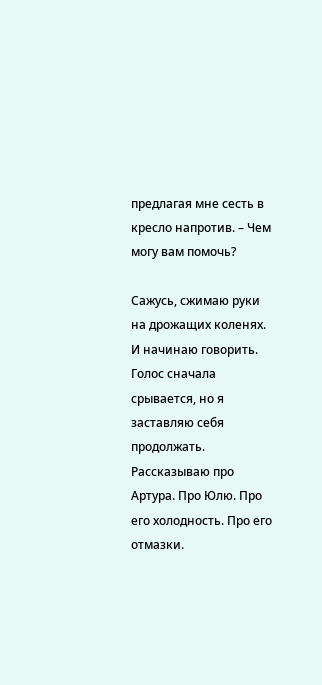предлагая мне сесть в кресло напротив. – Чем могу вам помочь?

Сажусь, сжимаю руки на дрожащих коленях. И начинаю говорить. Голос сначала срывается, но я заставляю себя продолжать. Рассказываю про Артура. Про Юлю. Про его холодность. Про его отмазки.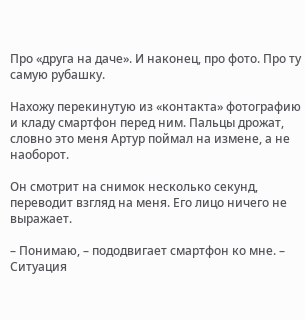Про «друга на даче». И наконец, про фото. Про ту самую рубашку.

Нахожу перекинутую из «контакта» фотографию и кладу смартфон перед ним. Пальцы дрожат, словно это меня Артур поймал на измене, а не наоборот.

Он смотрит на снимок несколько секунд, переводит взгляд на меня. Его лицо ничего не выражает.

– Понимаю, – пододвигает смартфон ко мне. – Ситуация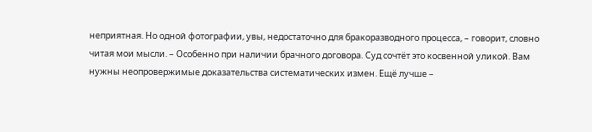неприятная. Но одной фотографии, увы, недостаточно для бракоразводного процесса, – говорит, словно читая мои мысли. – Особенно при наличии брачного договора. Суд сочтёт это косвенной уликой. Вам нужны неопровержимые доказательства систематических измен. Ещё лучше –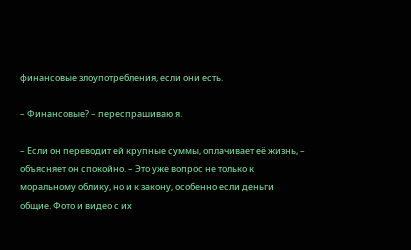финансовые злоупотребления, если они есть.

– Финансовые? – переспрашиваю я.

– Если он переводит ей крупные суммы, оплачивает её жизнь, – объясняет он спокойно. – Это уже вопрос не только к моральному облику, но и к закону, особенно если деньги общие. Фото и видео с их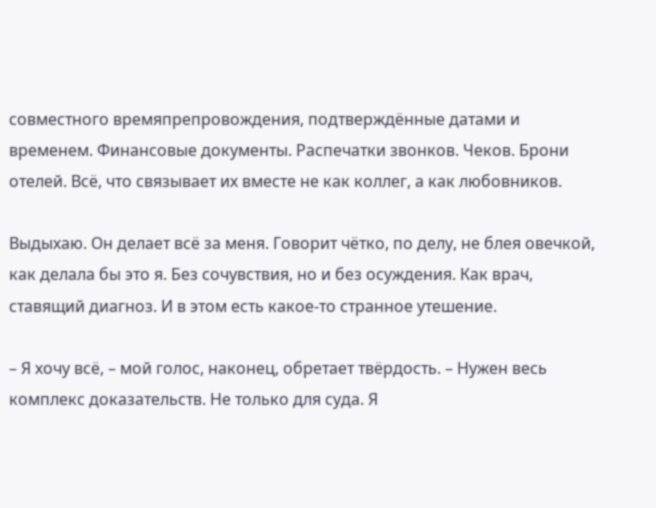совместного времяпрепровождения, подтверждённые датами и временем. Финансовые документы. Распечатки звонков. Чеков. Брони отелей. Всё, что связывает их вместе не как коллег, а как любовников.

Выдыхаю. Он делает всё за меня. Говорит чётко, по делу, не блея овечкой, как делала бы это я. Без сочувствия, но и без осуждения. Как врач, ставящий диагноз. И в этом есть какое-то странное утешение.

– Я хочу всё, – мой голос, наконец, обретает твёрдость. – Нужен весь комплекс доказательств. Не только для суда. Я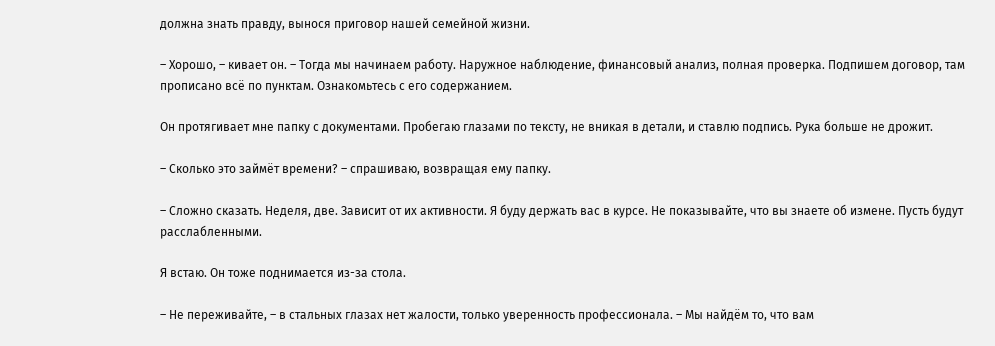должна знать правду, вынося приговор нашей семейной жизни.

– Хорошо, – кивает он. – Тогда мы начинаем работу. Наружное наблюдение, финансовый анализ, полная проверка. Подпишем договор, там прописано всё по пунктам. Ознакомьтесь с его содержанием.

Он протягивает мне папку с документами. Пробегаю глазами по тексту, не вникая в детали, и ставлю подпись. Рука больше не дрожит.

– Сколько это займёт времени? – спрашиваю, возвращая ему папку.

– Сложно сказать. Неделя, две. Зависит от их активности. Я буду держать вас в курсе. Не показывайте, что вы знаете об измене. Пусть будут расслабленными.

Я встаю. Он тоже поднимается из-за стола.

– Не переживайте, – в стальных глазах нет жалости, только уверенность профессионала. – Мы найдём то, что вам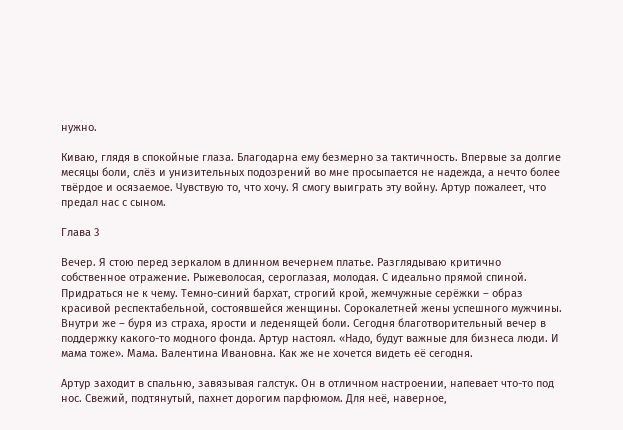нужно.

Киваю, глядя в спокойные глаза. Благодарна ему безмерно за тактичность. Впервые за долгие месяцы боли, слёз и унизительных подозрений во мне просыпается не надежда, а нечто более твёрдое и осязаемое. Чувствую то, что хочу. Я смогу выиграть эту войну. Артур пожалеет, что предал нас с сыном.

Глава 3

Вечер. Я стою перед зеркалом в длинном вечернем платье. Разглядываю критично собственное отражение. Рыжеволосая, сероглазая, молодая. С идеально прямой спиной. Придраться не к чему. Темно-синий бархат, строгий крой, жемчужные серёжки – образ красивой респектабельной, состоявшейся женщины. Сорокалетней жены успешного мужчины. Внутри же – буря из страха, ярости и леденящей боли. Сегодня благотворительный вечер в поддержку какого-то модного фонда. Артур настоял. «Надо, будут важные для бизнеса люди. И мама тоже». Мама. Валентина Ивановна. Как же не хочется видеть её сегодня.

Артур заходит в спальню, завязывая галстук. Он в отличном настроении, напевает что-то под нос. Свежий, подтянутый, пахнет дорогим парфюмом. Для неё, наверное,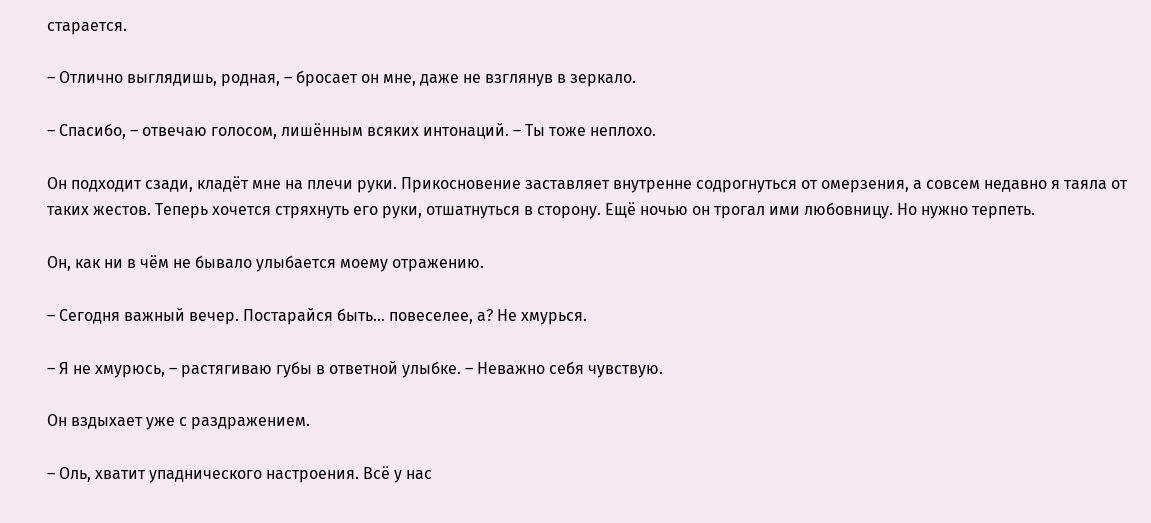старается.

– Отлично выглядишь, родная, – бросает он мне, даже не взглянув в зеркало.

– Спасибо, – отвечаю голосом, лишённым всяких интонаций. – Ты тоже неплохо.

Он подходит сзади, кладёт мне на плечи руки. Прикосновение заставляет внутренне содрогнуться от омерзения, а совсем недавно я таяла от таких жестов. Теперь хочется стряхнуть его руки, отшатнуться в сторону. Ещё ночью он трогал ими любовницу. Но нужно терпеть.

Он, как ни в чём не бывало улыбается моему отражению.

– Сегодня важный вечер. Постарайся быть… повеселее, а? Не хмурься.

– Я не хмурюсь, – растягиваю губы в ответной улыбке. – Неважно себя чувствую.

Он вздыхает уже с раздражением.

– Оль, хватит упаднического настроения. Всё у нас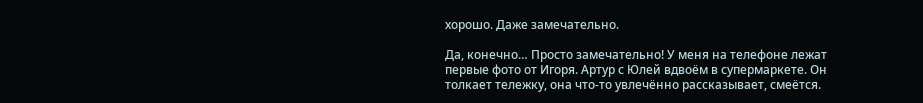хорошо. Даже замечательно.

Да, конечно… Просто замечательно! У меня на телефоне лежат первые фото от Игоря. Артур с Юлей вдвоём в супермаркете. Он толкает тележку, она что-то увлечённо рассказывает, смеётся.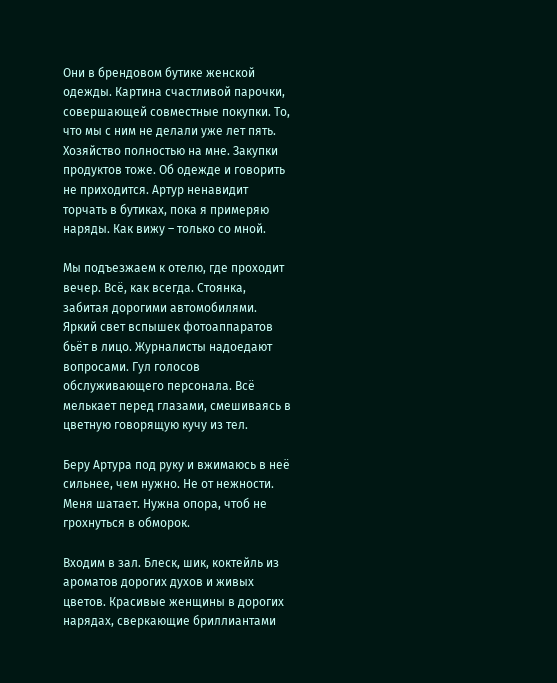Они в брендовом бутике женской одежды. Картина счастливой парочки, совершающей совместные покупки. То, что мы с ним не делали уже лет пять. Хозяйство полностью на мне. Закупки продуктов тоже. Об одежде и говорить не приходится. Артур ненавидит торчать в бутиках, пока я примеряю наряды. Как вижу – только со мной.

Мы подъезжаем к отелю, где проходит вечер. Всё, как всегда. Стоянка, забитая дорогими автомобилями. Яркий свет вспышек фотоаппаратов бьёт в лицо. Журналисты надоедают вопросами. Гул голосов обслуживающего персонала. Всё мелькает перед глазами, смешиваясь в цветную говорящую кучу из тел.

Беру Артура под руку и вжимаюсь в неё сильнее, чем нужно. Не от нежности. Меня шатает. Нужна опора, чтоб не грохнуться в обморок.

Входим в зал. Блеск, шик, коктейль из ароматов дорогих духов и живых цветов. Красивые женщины в дорогих нарядах, сверкающие бриллиантами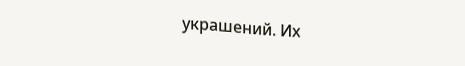украшений. Их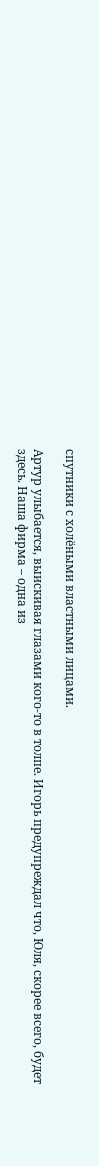спутники с холёными властными лицами.

Артур улыбается, выискивая глазами кого-то в толпе. Игорь предупреждал что, Юля, скорее всего, будет здесь. Наша фирма – одна из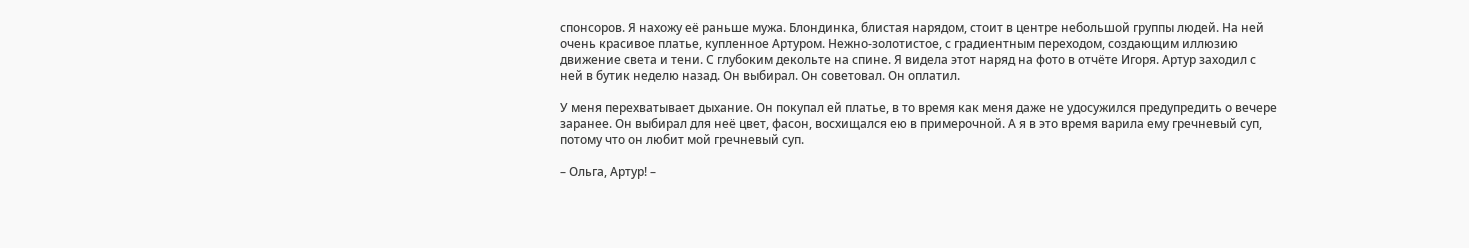спонсоров. Я нахожу её раньше мужа. Блондинка, блистая нарядом, стоит в центре небольшой группы людей. На ней очень красивое платье, купленное Артуром. Нежно-золотистое, с градиентным переходом, создающим иллюзию движение света и тени. С глубоким декольте на спине. Я видела этот наряд на фото в отчёте Игоря. Артур заходил с ней в бутик неделю назад. Он выбирал. Он советовал. Он оплатил.

У меня перехватывает дыхание. Он покупал ей платье, в то время как меня даже не удосужился предупредить о вечере заранее. Он выбирал для неё цвет, фасон, восхищался ею в примерочной. А я в это время варила ему гречневый суп, потому что он любит мой гречневый суп.

– Ольга, Артур! –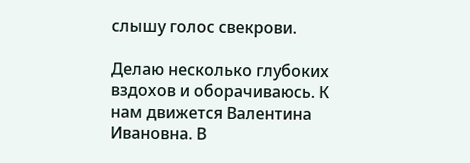слышу голос свекрови.

Делаю несколько глубоких вздохов и оборачиваюсь. К нам движется Валентина Ивановна. В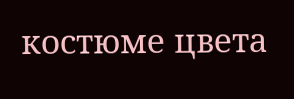костюме цвета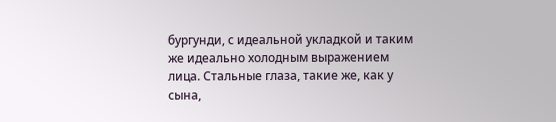бургунди, с идеальной укладкой и таким же идеально холодным выражением лица. Стальные глаза, такие же, как у сына,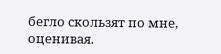бегло скользят по мне, оценивая.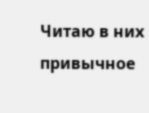Читаю в них привычное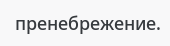пренебрежение.